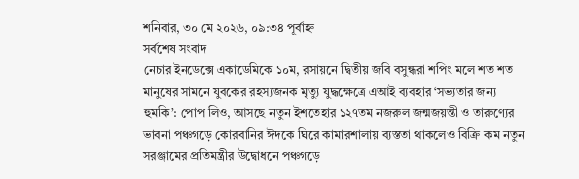শনিবার, ৩০ মে ২০২৬, ০৯:৩৪ পূর্বাহ্ন
সর্বশেষ সংবাদ
নেচার ইনডেক্সে একাডেমিকে ১০ম, রসায়নে দ্বিতীয় জবি বসুন্ধরা শপিং মলে শত শত মানুষের সামনে যুবকের রহস্যজনক মৃত্যু যুদ্ধক্ষেত্রে এআই ব্যবহার ‘সভ্যতার জন্য হুমকি’: পোপ লিও, আসছে নতুন ইশতেহার ১২৭তম নজরুল জন্মজয়ন্তী ও তারুণ্যের ভাবনা পঞ্চগড়ে কোরবানির ঈদকে ঘিরে কামারশালায় ব্যস্ততা থাকলেও বিক্রি কম নতুন সরঞ্জামের প্রতিমন্ত্রীর উদ্বোধনে পঞ্চগড়ে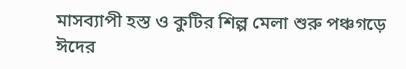মাসব্যাপী হস্ত ও কুটির শিল্প মেলা শুরু পঞ্চগড়ে ঈদের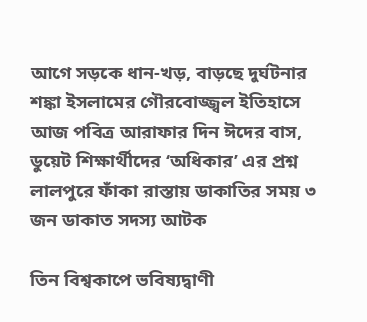আগে সড়কে ধান-খড়, বাড়ছে দুর্ঘটনার শঙ্কা ইসলামের গৌরবোজ্জ্বল ইতিহাসে আজ পবিত্র আরাফার দিন ঈদের বাস, ডুয়েট শিক্ষার্থীদের ‘অধিকার’ এর প্রশ্ন লালপুরে ফাঁকা রাস্তায় ডাকাতির সময় ৩ জন ডাকাত সদস্য আটক

তিন বিশ্বকাপে ভবিষ্যদ্বাণী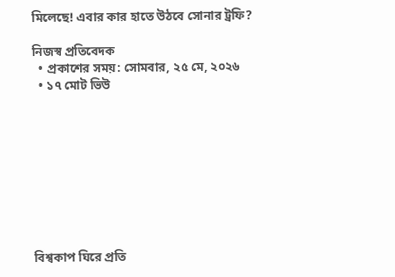মিলেছে! এবার কার হাতে উঠবে সোনার ট্রফি?

নিজস্ব প্রতিবেদক
  • প্রকাশের সময়: সোমবার, ২৫ মে, ২০২৬
  • ১৭ মোট ভিউ









বিশ্বকাপ ঘিরে প্রতি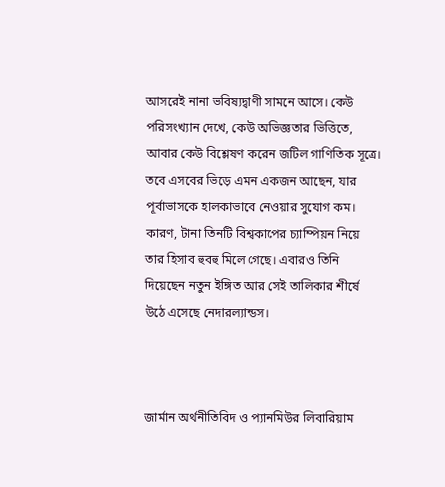আসরেই নানা ভবিষ্যদ্বাণী সামনে আসে। কেউ পরিসংখ্যান দেখে, কেউ অভিজ্ঞতার ভিত্তিতে, আবার কেউ বিশ্লেষণ করেন জটিল গাণিতিক সূত্রে। তবে এসবের ভিড়ে এমন একজন আছেন, যার পূর্বাভাসকে হালকাভাবে নেওয়ার সুযোগ কম। কারণ, টানা তিনটি বিশ্বকাপের চ্যাম্পিয়ন নিয়ে তার হিসাব হুবহু মিলে গেছে। এবারও তিনি দিয়েছেন নতুন ইঙ্গিত আর সেই তালিকার শীর্ষে উঠে এসেছে নেদারল্যান্ডস।



জার্মান অর্থনীতিবিদ ও প্যানমিউর লিবারিয়াম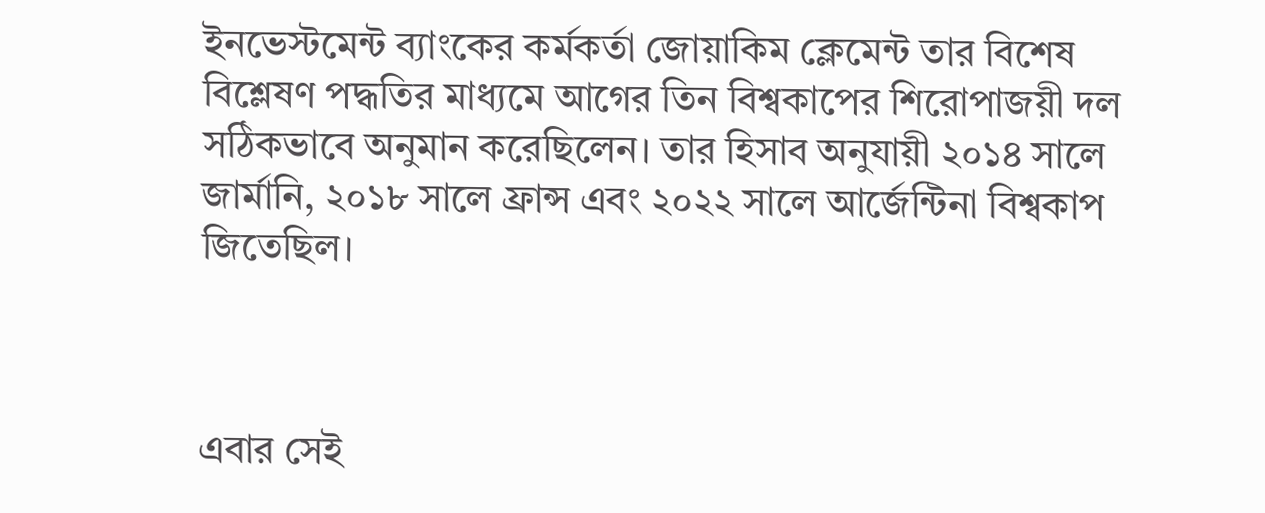ইনভেস্টমেন্ট ব্যাংকের কর্মকর্তা জোয়াকিম ক্লেমেন্ট তার বিশেষ বিশ্লেষণ পদ্ধতির মাধ্যমে আগের তিন বিশ্বকাপের শিরোপাজয়ী দল সঠিকভাবে অনুমান করেছিলেন। তার হিসাব অনুযায়ী ২০১৪ সালে জার্মানি, ২০১৮ সালে ফ্রান্স এবং ২০২২ সালে আর্জেন্টিনা বিশ্বকাপ জিতেছিল।



এবার সেই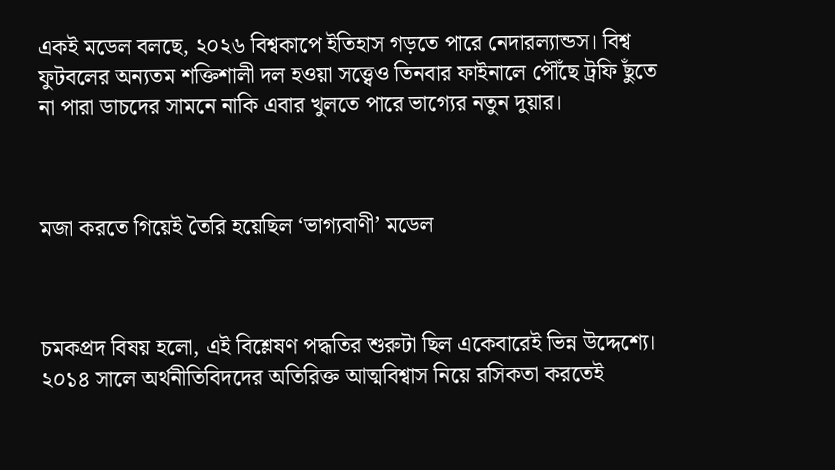একই মডেল বলছে, ২০২৬ বিশ্বকাপে ইতিহাস গড়তে পারে নেদারল্যান্ডস। বিশ্ব ফুটবলের অন্যতম শক্তিশালী দল হওয়া সত্ত্বেও তিনবার ফাইনালে পৌঁছে ট্রফি ছুঁতে না পারা ডাচদের সামনে নাকি এবার খুলতে পারে ভাগ্যের নতুন দুয়ার।



মজা করতে গিয়েই তৈরি হয়েছিল ‘ভাগ্যবাণী’ মডেল



চমকপ্রদ বিষয় হলো, এই বিশ্লেষণ পদ্ধতির শুরুটা ছিল একেবারেই ভিন্ন উদ্দেশ্যে। ২০১৪ সালে অর্থনীতিবিদদের অতিরিক্ত আত্মবিশ্বাস নিয়ে রসিকতা করতেই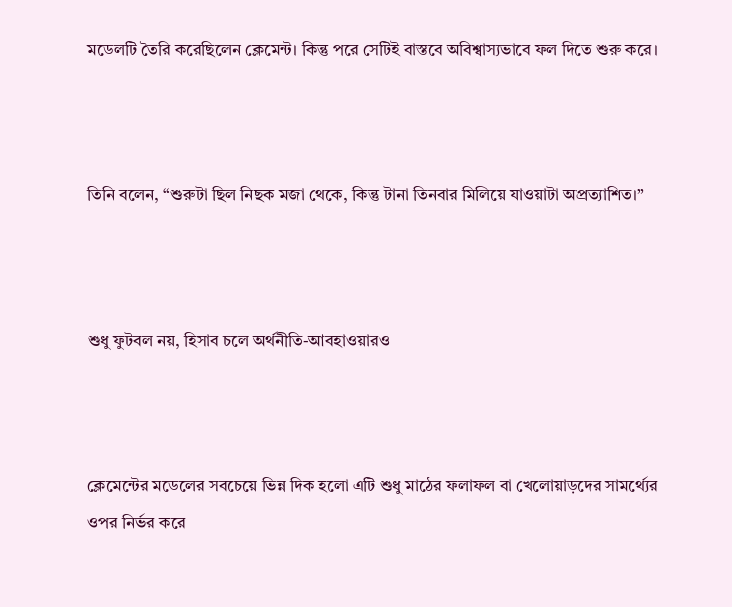মডেলটি তৈরি করেছিলেন ক্লেমেন্ট। কিন্তু পরে সেটিই বাস্তবে অবিশ্বাস্যভাবে ফল দিতে শুরু করে।



তিনি বলেন, “শুরুটা ছিল নিছক মজা থেকে, কিন্তু টানা তিনবার মিলিয়ে যাওয়াটা অপ্রত্যাশিত।”



শুধু ফুটবল নয়, হিসাব চলে অর্থনীতি-আবহাওয়ারও



ক্লেমেন্টের মডেলের সবচেয়ে ভিন্ন দিক হলো এটি শুধু মাঠের ফলাফল বা খেলোয়াড়দের সামর্থ্যের ওপর নির্ভর করে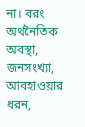না। বরং অর্থনৈতিক অবস্থা, জনসংখ্যা, আবহাওয়ার ধরন,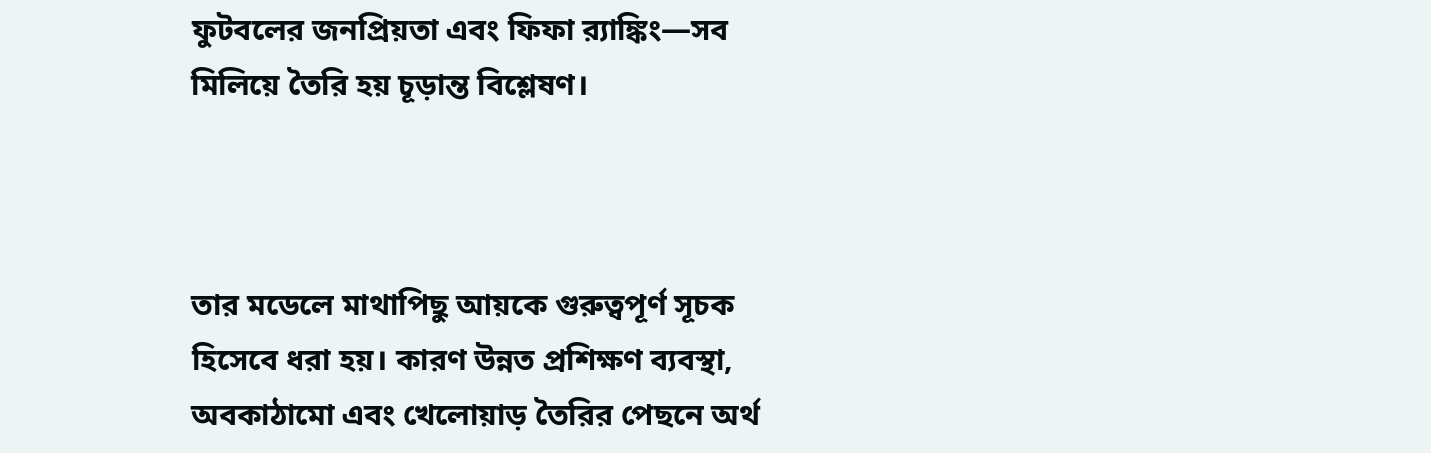ফুটবলের জনপ্রিয়তা এবং ফিফা র‌্যাঙ্কিং—সব মিলিয়ে তৈরি হয় চূড়ান্ত বিশ্লেষণ।



তার মডেলে মাথাপিছু আয়কে গুরুত্বপূর্ণ সূচক হিসেবে ধরা হয়। কারণ উন্নত প্রশিক্ষণ ব্যবস্থা, অবকাঠামো এবং খেলোয়াড় তৈরির পেছনে অর্থ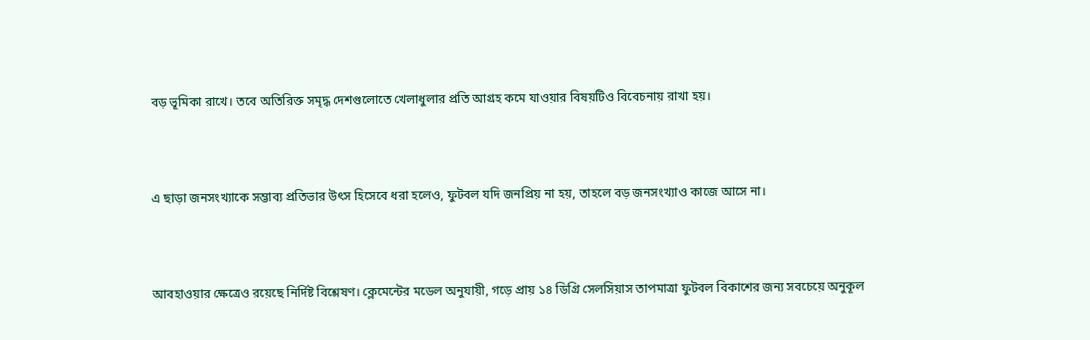বড় ভূমিকা রাখে। তবে অতিরিক্ত সমৃদ্ধ দেশগুলোতে খেলাধুলার প্রতি আগ্রহ কমে যাওয়ার বিষয়টিও বিবেচনায় রাখা হয়।



এ ছাড়া জনসংখ্যাকে সম্ভাব্য প্রতিভার উৎস হিসেবে ধরা হলেও, ফুটবল যদি জনপ্রিয় না হয়, তাহলে বড় জনসংখ্যাও কাজে আসে না।



আবহাওয়ার ক্ষেত্রেও রয়েছে নির্দিষ্ট বিশ্লেষণ। ক্লেমেন্টের মডেল অনুযায়ী, গড়ে প্রায় ১৪ ডিগ্রি সেলসিয়াস তাপমাত্রা ফুটবল বিকাশের জন্য সবচেয়ে অনুকূল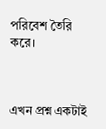পরিবেশ তৈরি করে।



এখন প্রশ্ন একটাই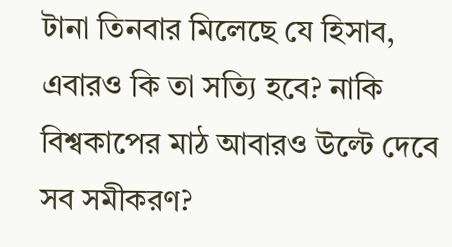টানা তিনবার মিলেছে যে হিসাব, এবারও কি তা সত্যি হবে? নাকি বিশ্বকাপের মাঠ আবারও উল্টে দেবে সব সমীকরণ?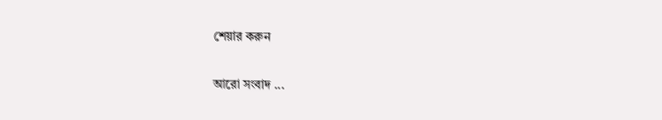শেয়ার করুন

আরো সংবাদ ...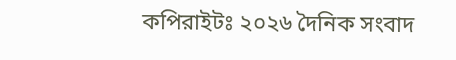কপিরাইটঃ ২০২৬ দৈনিক সংবাদ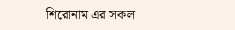শিরোনাম এর সকল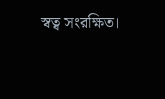স্বত্ব সংরক্ষিত।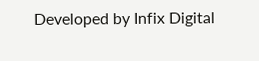Developed by Infix Digital